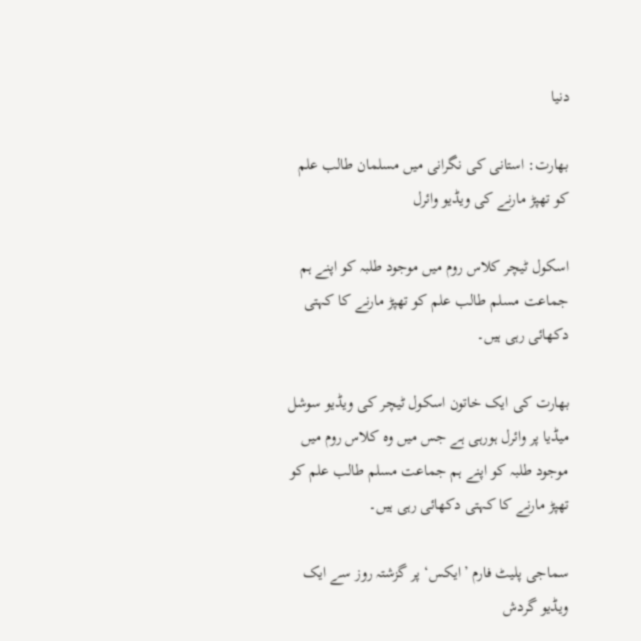دنیا

بھارت: استانی کی نگرانی میں مسلمان طالب علم کو تھپڑ مارنے کی ویڈیو وائرل

اسکول ٹیچر کلاس روم میں موجود طلبہ کو اپنے ہم جماعت مسلم طالب علم کو تھپڑ مارنے کا کہتی دکھائی رہی ہیں۔

بھارت کی ایک خاتون اسکول ٹیچر کی ویڈیو سوشل میڈیا پر وائرل ہورہی ہے جس میں وہ کلاس روم میں موجود طلبہ کو اپنے ہم جماعت مسلم طالب علم کو تھپڑ مارنے کا کہتی دکھائی رہی ہیں۔

سماجی پلیٹ فارم ’ایکس‘ پر گزشتہ روز سے ایک ویڈیو گردش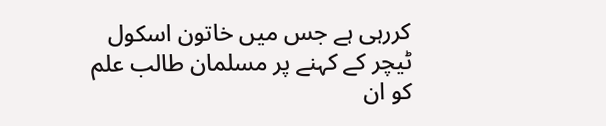کررہی ہے جس میں خاتون اسکول ٹیچر کے کہنے پر مسلمان طالب علم کو ان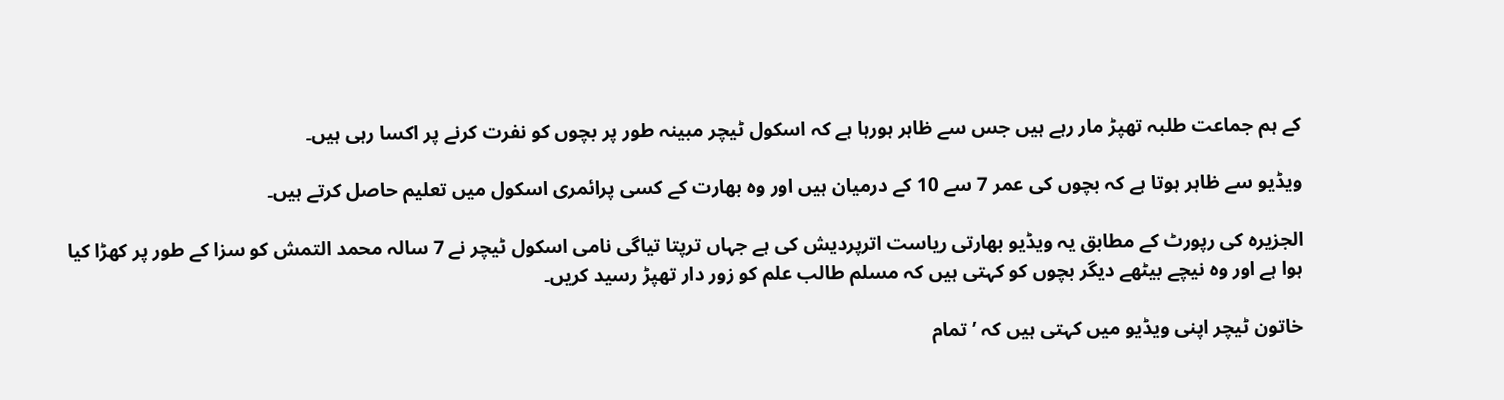کے ہم جماعت طلبہ تھپڑ مار رہے ہیں جس سے ظاہر ہورہا ہے کہ اسکول ٹیچر مبینہ طور پر بچوں کو نفرت کرنے پر اکسا رہی ہیں۔

ویڈیو سے ظاہر ہوتا ہے کہ بچوں کی عمر 7 سے 10 کے درمیان ہیں اور وہ بھارت کے کسی پرائمری اسکول میں تعلیم حاصل کرتے ہیں۔

الجزیرہ کی رپورٹ کے مطابق یہ ویڈیو بھارتی ریاست اترپردیش کی ہے جہاں ترپتا تیاگی نامی اسکول ٹیچر نے 7 سالہ محمد التمش کو سزا کے طور پر کھڑا کیا ہوا ہے اور وہ نیچے بیٹھے دیگر بچوں کو کہتی ہیں کہ مسلم طالب علم کو زور دار تھپڑ رسید کریں۔

خاتون ٹیچر اپنی ویڈیو میں کہتی ہیں کہ ’تمام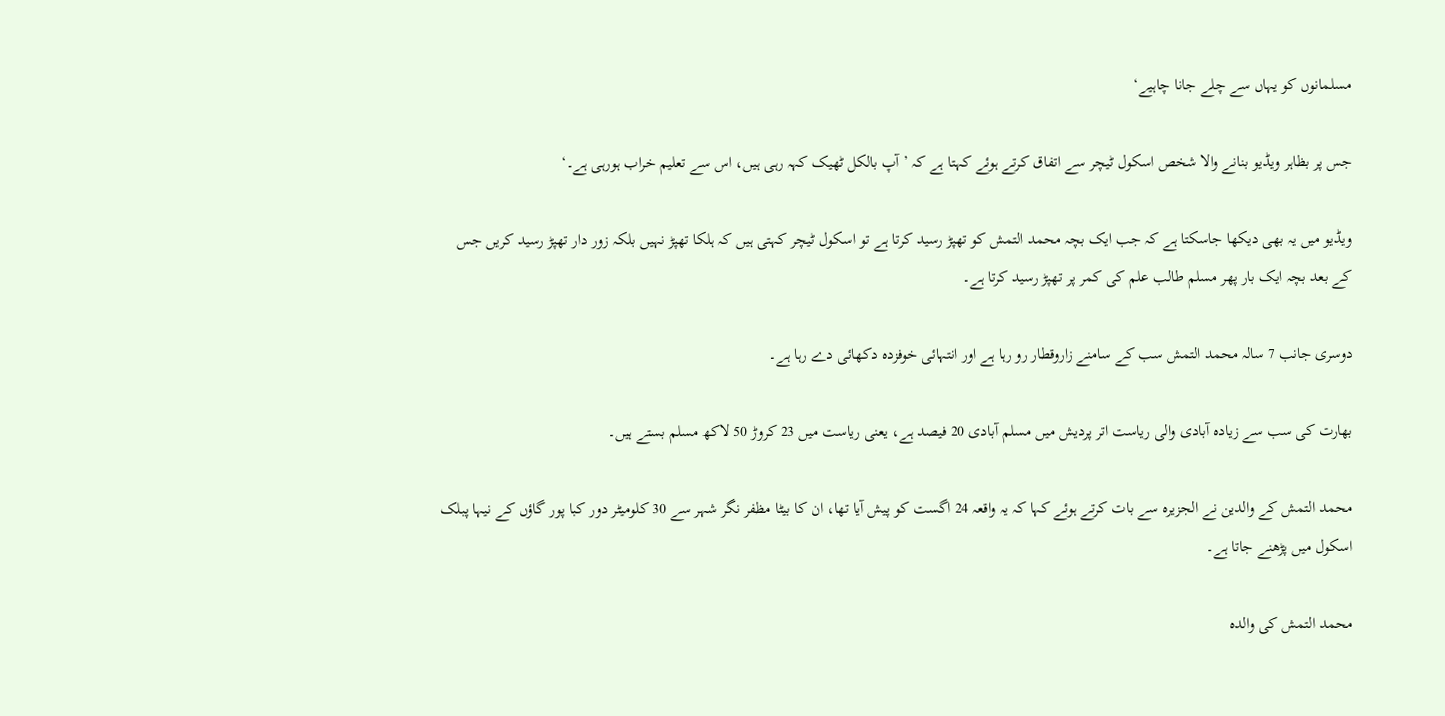مسلمانوں کو یہاں سے چلے جانا چاہیے‘

جس پر بظاہر ویڈیو بنانے والا شخص اسکول ٹیچر سے اتفاق کرتے ہوئے کہتا ہے کہ ’آپ بالکل ٹھیک کہہ رہی ہیں، اس سے تعلیم خراب ہورہی ہے۔‘

ویڈیو میں یہ بھی دیکھا جاسکتا ہے کہ جب ایک بچہ محمد التمش کو تھپڑ رسید کرتا ہے تو اسکول ٹیچر کہتی ہیں کہ ہلکا تھپڑ نہیں بلکہ زور دار تھپڑ رسید کریں جس کے بعد بچہ ایک بار پھر مسلم طالب علم کی کمر پر تھپڑ رسید کرتا ہے۔

دوسری جانب 7 سالہ محمد التمش سب کے سامنے زاروقطار رو رہا ہے اور انتہائی خوفزدہ دکھائی دے رہا ہے۔

بھارت کی سب سے زیادہ آبادی والی ریاست اتر پردیش میں مسلم آبادی 20 فیصد ہے، یعنی ریاست میں 23 کروڑ 50 لاکھ مسلم بستے ہیں۔

محمد التمش کے والدین نے الجزیرہ سے بات کرتے ہوئے کہا کہ یہ واقعہ 24 اگست کو پیش آیا تھا، ان کا بیٹا مظفر نگر شہر سے 30 کلومیٹر دور کبا پور گاؤں کے نیہا پبلک اسکول میں پڑھنے جاتا ہے۔

محمد التمش کی والدہ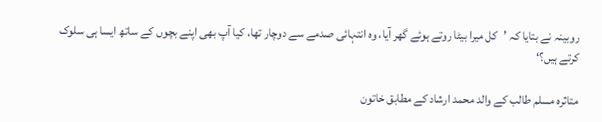روبینہ نے بتایا کہ ’کل میرا بیٹا روتے ہوئے گھر آیا، وہ انتہائی صدمے سے دوچار تھا، کیا آپ بھی اپنے بچوں کے ساتھ ایسا ہی سلوک کرتے ہیں؟‘

متاثرہ مسلم طالب کے والد محمد ارشاد کے مطابق خاتون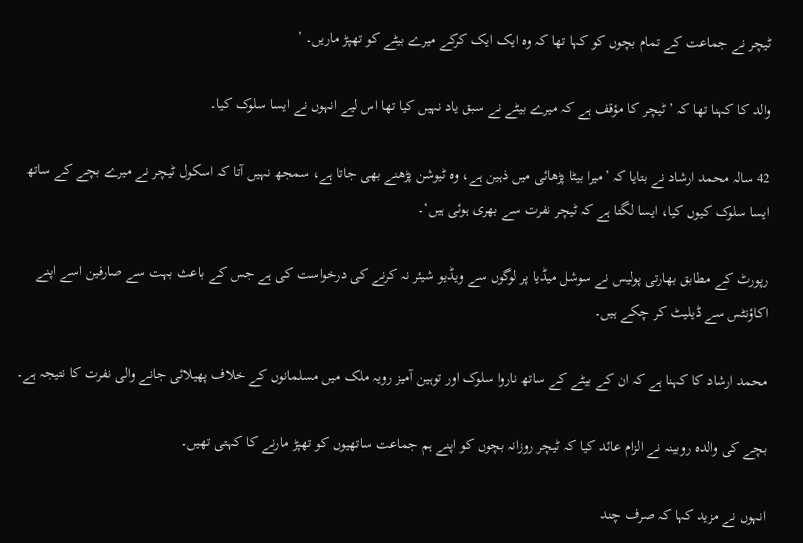ٹیچر نے جماعت کے تمام بچوں کو کہا تھا کہ وہ ایک ایک کرکے میرے بیٹے کو تھپڑ ماریں۔ ’

والد کا کہنا تھا کہ ’ٹیچر کا مؤقف ہے کہ میرے بیٹے نے سبق یاد نہیں کیا تھا اس لیے انہوں نے ایسا سلوک کیا۔

42 سالہ محمد ارشاد نے بتایا کہ ’میرا بیٹا پڑھائی میں ذہین ہے، وہ ٹیوشن پڑھنے بھی جاتا ہے، سمجھ نہیں آتا کہ اسکول ٹیچر نے میرے بچے کے ساتھ ایسا سلوک کیوں کیا، ایسا لگتا ہے کہ ٹیچر نفرت سے بھری ہوئی ہیں‘۔

رپورٹ کے مطابق بھارتی پولیس نے سوشل میڈیا پر لوگوں سے ویڈیو شیئر نہ کرنے کی درخواست کی ہے جس کے باعث بہت سے صارفین اسے اپنے اکاؤنٹس سے ڈیلیٹ کر چکے ہیں۔

محمد ارشاد کا کہنا ہے کہ ان کے بیٹے کے ساتھ ناروا سلوک اور توہین آمیز رویہ ملک میں مسلمانوں کے خلاف پھیلائی جانے والی نفرت کا نتیجہ ہے۔

بچے کی والدہ روبینہ نے الزام عائد کیا کہ ٹیچر روزانہ بچوں کو اپنے ہم جماعت ساتھیوں کو تھپڑ مارنے کا کہتی تھیں۔

انہوں نے مزید کہا کہ صرف چند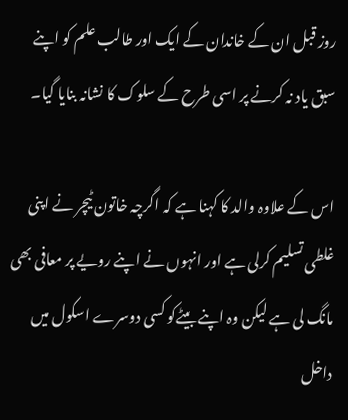روز قبل ان کے خاندان کے ایک اور طالب علم کو اپنے سبق یاد نہ کرنے پر اسی طرح کے سلوک کا نشانہ بنایا گیا۔

اس کے علاوہ والد کا کہنا ہے کہ اگرچہ خاتون ٹیچر نے اپنی غلطی تسلیم کرلی ہے اور انہوں نے اپنے رویے پر معافی بھی مانگ لی ہے لیکن وہ اپنے بیٹےکو کسی دوسرے اسکول میں داخل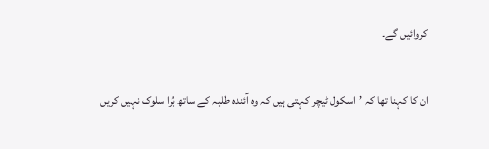کروائیں گے۔

ان کا کہنا تھا کہ ’اسکول ٹیچر کہتی ہیں کہ وہ آئندہ طلبہ کے ساتھ بُرا سلوک نہیں کریں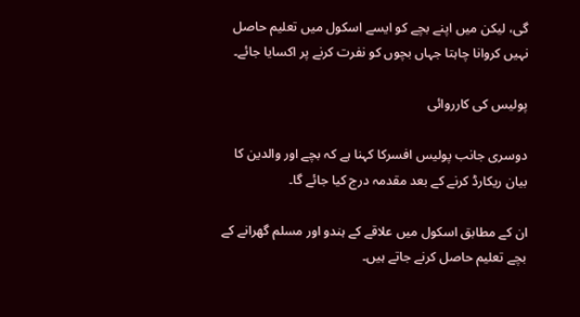گی، لیکن میں اپنے بچے کو ایسے اسکول میں تعلیم حاصل نہیں کروانا چاہتا جہاں بچوں کو نفرت کرنے پر اکسایا جائے۔

پولیس کی کارروائی

دوسری جانب پولیس افسرکا کہنا ہے کہ بچے اور والدین کا بیان ریکارڈ کرنے کے بعد مقدمہ درج کیا جائے گا۔

ان کے مطابق اسکول میں علاقے کے ہندو اور مسلم گھرانے کے بچے تعلیم حاصل کرنے جاتے ہیں۔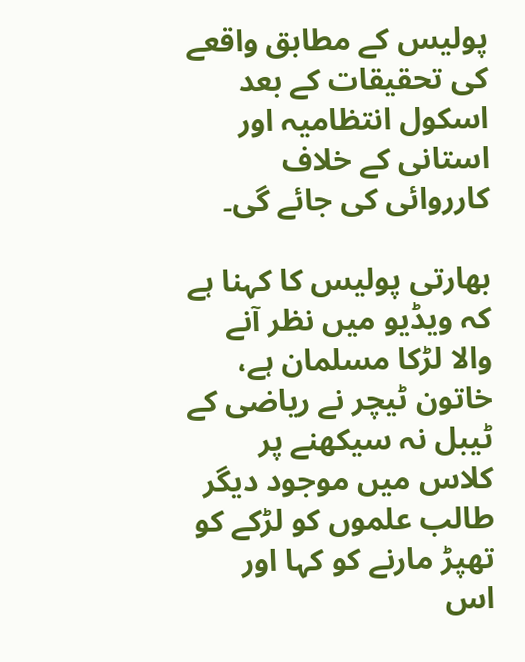پولیس کے مطابق واقعے کی تحقیقات کے بعد اسکول انتظامیہ اور استانی کے خلاف کارروائی کی جائے گی۔

بھارتی پولیس کا کہنا ہے کہ ویڈیو میں نظر آنے والا لڑکا مسلمان ہے، خاتون ٹیچر نے ریاضی کے ٹیبل نہ سیکھنے پر کلاس میں موجود دیگر طالب علموں کو لڑکے کو تھپڑ مارنے کو کہا اور اس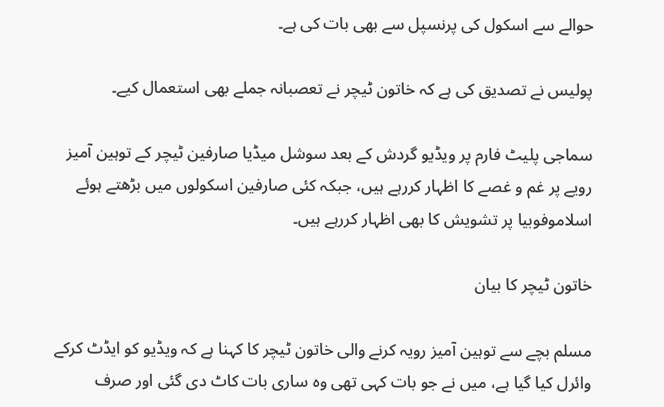حوالے سے اسکول کی پرنسپل سے بھی بات کی ہے۔

پولیس نے تصدیق کی ہے کہ خاتون ٹیچر نے تعصبانہ جملے بھی استعمال کیے۔

سماجی پلیٹ فارم پر ویڈیو گردش کے بعد سوشل میڈیا صارفین ٹیچر کے توہین آمیز رویے پر غم و غصے کا اظہار کررہے ہیں، جبکہ کئی صارفین اسکولوں میں بڑھتے ہوئے اسلاموفوبیا پر تشویش کا بھی اظہار کررہے ہیں۔

خاتون ٹیچر کا بیان

مسلم بچے سے توہین آمیز رویہ کرنے والی خاتون ٹیچر کا کہنا ہے کہ ویڈیو کو ایڈٹ کرکے وائرل کیا گیا ہے، میں نے جو بات کہی تھی وہ ساری بات کاٹ دی گئی اور صرف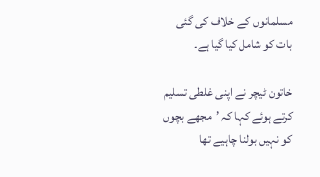مسلمانوں کے خلاف کی گئی بات کو شامل کیا گیا ہے۔

خاتون ٹیچر نے اپنی غلطی تسلیم کرتے ہوئے کہا کہ ’مجھے بچوں کو نہیں بولنا چاہیے تھا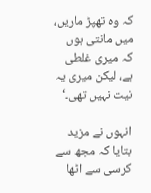کہ وہ تھپڑ ماریں، میں مانتی ہوں کہ میری غلطی ہے، لیکن میری یہ نیت نہیں تھی۔‘

انہوں نے مزید بتایا کہ مجھ سے کرسی سے اٹھا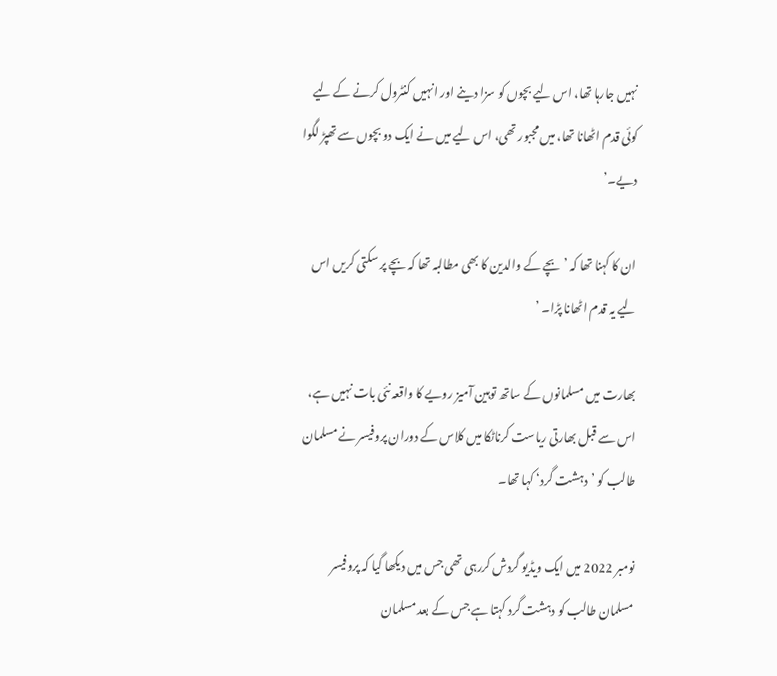نہیں جارہا تھا، اس لیے بچوں کو سزا دینے اور انہیں کنٹرول کرنے کے لیے کوئی قدم اٹھانا تھا، میں مجبور تھی، اس لیے میں نے ایک دو بچوں سے تھپڑ لگوا دیے۔’

ان کا کہنا تھا کہ ’بچے کے والدین کا بھی مطالبہ تھا کہ بچے پر سکتی کریں اس لیے یہ قدم اٹھانا پڑا۔ ’

بھارت میں مسلمانوں کے ساتھ توہین آمیز رویے کا واقعہ نئی بات نہیں ہے، اس سے قبل بھارتی ریاست کرناٹکا میں کلاس کے دوران پروفیسر نے مسلمان طالب کو ’دہشت گرد‘ کہا تھا۔

نومبر 2022 میں ایک ویڈیو گردش کررہی تھی جس میں دیکھا گیا کہ پروفیسر مسلمان طالب کو دہشت گرد کہتا ہے جس کے بعد مسلمان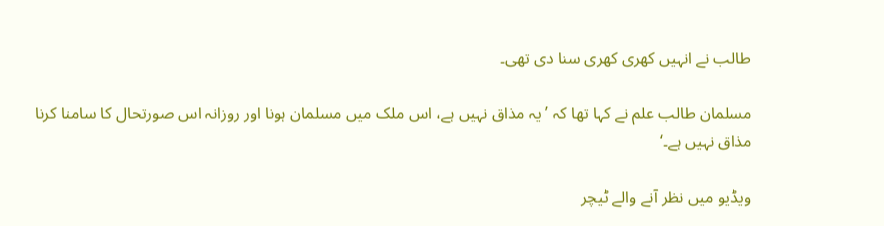طالب نے انہیں کھری کھری سنا دی تھی۔

مسلمان طالب علم نے کہا تھا کہ ’یہ مذاق نہیں ہے، اس ملک میں مسلمان ہونا اور روزانہ اس صورتحال کا سامنا کرنا مذاق نہیں ہے۔‘

ویڈیو میں نظر آنے والے ٹیچر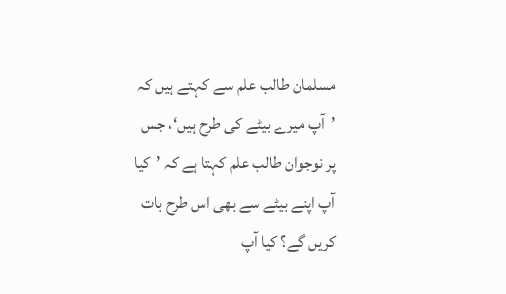مسلمان طالب علم سے کہتے ہیں کہ ’آپ میرے بیٹے کی طرح ہیں‘، جس پر نوجوان طالب علم کہتا ہے کہ ’کیا آپ اپنے بیٹے سے بھی اس طرح بات کریں گے؟ کیا آپ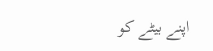اپنے بیٹے کو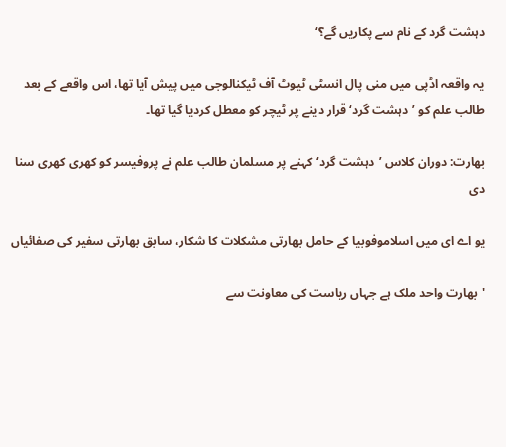دہشت گرد کے نام سے پکاریں گے؟‘

یہ واقعہ اڈپی میں منی پال انسٹی ٹیوٹ آف ٹیکنالوجی میں پیش آیا تھا، اس واقعے کے بعد طالب علم کو ’دہشت گرد‘ قرار دینے پر ٹیچر کو معطل کردیا گیا تھا۔

بھارت: دوران کلاس ’دہشت گرد‘ کہنے پر مسلمان طالب علم نے پروفیسر کو کھری کھری سنا دی

یو اے ای میں اسلاموفوبیا کے حامل بھارتی مشکلات کا شکار، سابق بھارتی سفیر کی صفائیاں

'بھارت واحد ملک ہے جہاں ریاست کی معاونت سے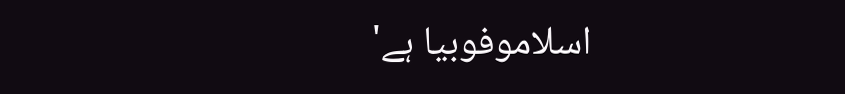اسلاموفوبیا ہے'